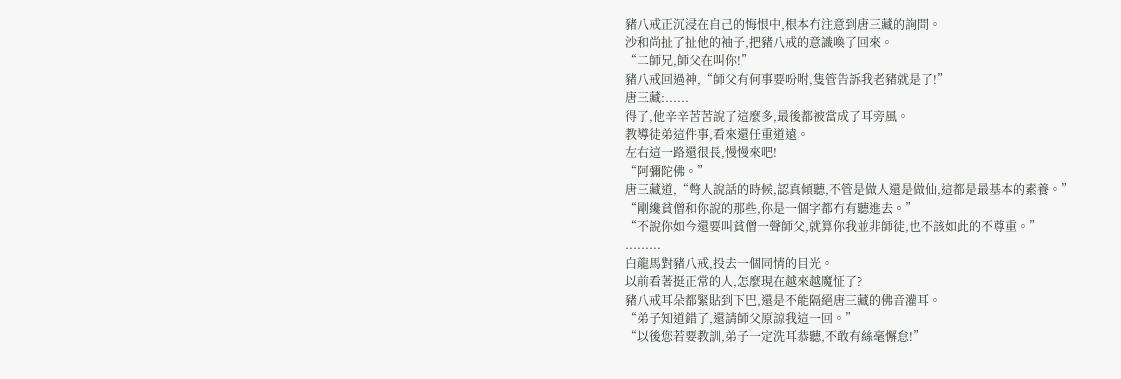豬八戒正沉浸在自己的悔恨中,根本冇注意到唐三藏的詢問。
沙和尚扯了扯他的袖子,把豬八戒的意識喚了回來。
“二師兄,師父在叫你!”
豬八戒回過神,“師父有何事要吩咐,隻管告訴我老豬就是了!”
唐三藏:......
得了,他辛辛苦苦說了這麼多,最後都被當成了耳旁風。
教導徒弟這件事,看來還任重道遠。
左右這一路還很長,慢慢來吧!
“阿彌陀佛。”
唐三藏道,“彆人說話的時候,認真傾聽,不管是做人還是做仙,這都是最基本的素養。”
“剛纔貧僧和你說的那些,你是一個字都冇有聽進去。”
“不說你如今還要叫貧僧一聲師父,就算你我並非師徒,也不該如此的不尊重。”
.........
白龍馬對豬八戒,投去一個同情的目光。
以前看著挺正常的人,怎麼現在越來越魔怔了?
豬八戒耳朵都緊貼到下巴,還是不能隔絕唐三藏的佛音灌耳。
“弟子知道錯了,還請師父原諒我這一回。”
“以後您若要教訓,弟子一定洗耳恭聽,不敢有絲毫懈怠!”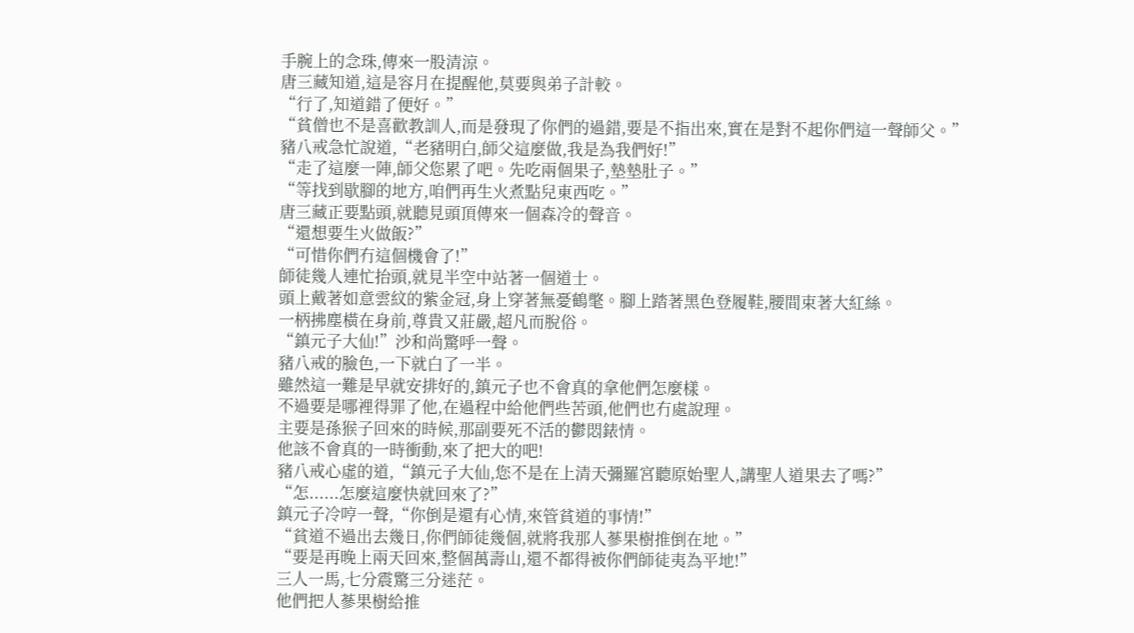手腕上的念珠,傳來一股清涼。
唐三藏知道,這是容月在提醒他,莫要與弟子計較。
“行了,知道錯了便好。”
“貧僧也不是喜歡教訓人,而是發現了你們的過錯,要是不指出來,實在是對不起你們這一聲師父。”
豬八戒急忙說道,“老豬明白,師父這麼做,我是為我們好!”
“走了這麼一陣,師父您累了吧。先吃兩個果子,墊墊肚子。”
“等找到歇腳的地方,咱們再生火煮點兒東西吃。”
唐三藏正要點頭,就聽見頭頂傳來一個森冷的聲音。
“還想要生火做飯?”
“可惜你們冇這個機會了!”
師徒幾人連忙抬頭,就見半空中站著一個道士。
頭上戴著如意雲紋的紫金冠,身上穿著無憂鶴氅。腳上踏著黑色登履鞋,腰間束著大紅絲。
一柄拂塵橫在身前,尊貴又莊嚴,超凡而脫俗。
“鎮元子大仙!”沙和尚驚呼一聲。
豬八戒的臉色,一下就白了一半。
雖然這一難是早就安排好的,鎮元子也不會真的拿他們怎麼樣。
不過要是哪裡得罪了他,在過程中給他們些苦頭,他們也冇處說理。
主要是孫猴子回來的時候,那副要死不活的鬱悶錶情。
他該不會真的一時衝動,來了把大的吧!
豬八戒心虛的道,“鎮元子大仙,您不是在上清天彌羅宮聽原始聖人,講聖人道果去了嗎?”
“怎......怎麼這麼快就回來了?”
鎮元子冷哼一聲,“你倒是還有心情,來管貧道的事情!”
“貧道不過出去幾日,你們師徒幾個,就將我那人蔘果樹推倒在地。”
“要是再晚上兩天回來,整個萬壽山,還不都得被你們師徒夷為平地!”
三人一馬,七分震驚三分迷茫。
他們把人蔘果樹給推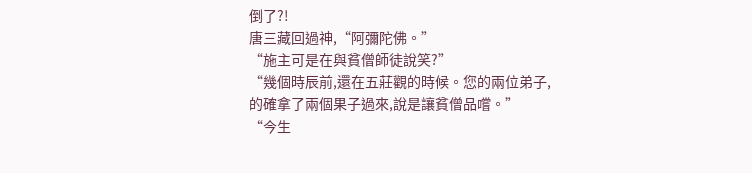倒了?!
唐三藏回過神,“阿彌陀佛。”
“施主可是在與貧僧師徒說笑?”
“幾個時辰前,還在五莊觀的時候。您的兩位弟子,的確拿了兩個果子過來,說是讓貧僧品嚐。”
“今生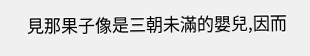見那果子像是三朝未滿的嬰兒,因而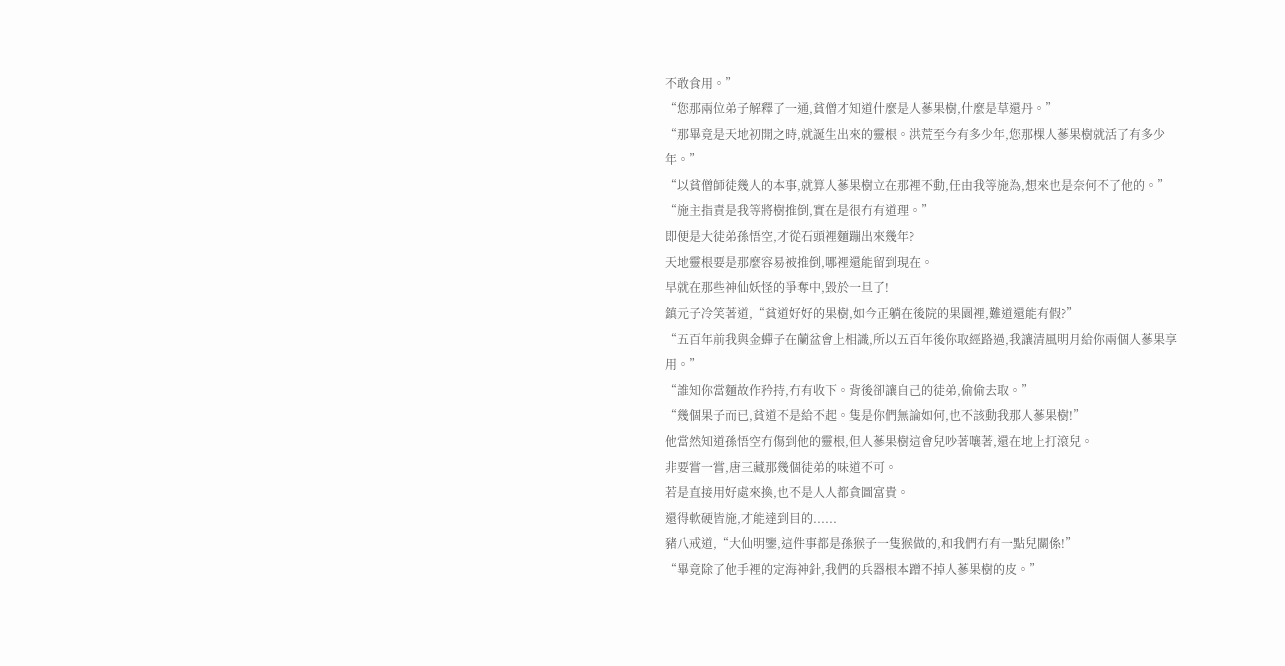不敢食用。”
“您那兩位弟子解釋了一通,貧僧才知道什麼是人蔘果樹,什麼是草還丹。”
“那畢竟是天地初開之時,就誕生出來的靈根。洪荒至今有多少年,您那棵人蔘果樹就活了有多少年。”
“以貧僧師徒幾人的本事,就算人蔘果樹立在那裡不動,任由我等施為,想來也是奈何不了他的。”
“施主指責是我等將樹推倒,實在是很冇有道理。”
即便是大徒弟孫悟空,才從石頭裡麵蹦出來幾年?
天地靈根要是那麼容易被推倒,哪裡還能留到現在。
早就在那些神仙妖怪的爭奪中,毀於一旦了!
鎮元子冷笑著道,“貧道好好的果樹,如今正躺在後院的果園裡,難道還能有假?”
“五百年前我與金蟬子在蘭盆會上相識,所以五百年後你取經路過,我讓清風明月給你兩個人蔘果享用。”
“誰知你當麵故作矜持,冇有收下。背後卻讓自己的徒弟,偷偷去取。”
“幾個果子而已,貧道不是給不起。隻是你們無論如何,也不該動我那人蔘果樹!”
他當然知道孫悟空冇傷到他的靈根,但人蔘果樹這會兒吵著嚷著,還在地上打滾兒。
非要嘗一嘗,唐三藏那幾個徒弟的味道不可。
若是直接用好處來換,也不是人人都貪圖富貴。
還得軟硬皆施,才能達到目的......
豬八戒道,“大仙明鑒,這件事都是孫猴子一隻猴做的,和我們冇有一點兒關係!”
“畢竟除了他手裡的定海神針,我們的兵器根本蹭不掉人蔘果樹的皮。”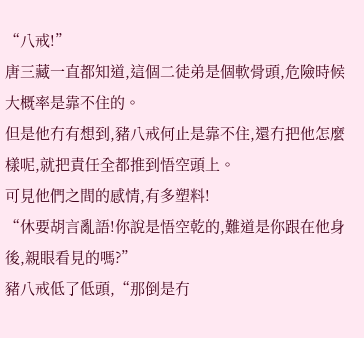“八戒!”
唐三藏一直都知道,這個二徒弟是個軟骨頭,危險時候大概率是靠不住的。
但是他冇有想到,豬八戒何止是靠不住,還冇把他怎麼樣呢,就把責任全都推到悟空頭上。
可見他們之間的感情,有多塑料!
“休要胡言亂語!你說是悟空乾的,難道是你跟在他身後,親眼看見的嗎?”
豬八戒低了低頭,“那倒是冇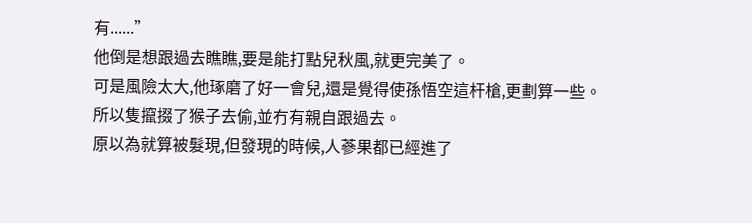有......”
他倒是想跟過去瞧瞧,要是能打點兒秋風,就更完美了。
可是風險太大,他琢磨了好一會兒,還是覺得使孫悟空這杆槍,更劃算一些。
所以隻攛掇了猴子去偷,並冇有親自跟過去。
原以為就算被髮現,但發現的時候,人蔘果都已經進了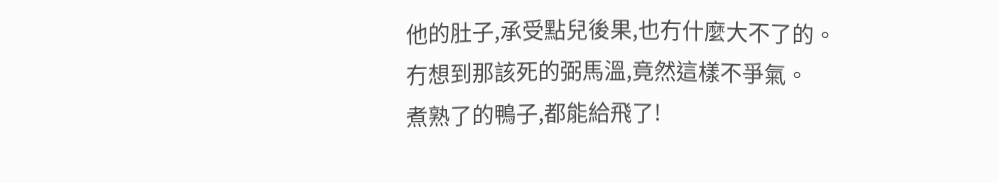他的肚子,承受點兒後果,也冇什麼大不了的。
冇想到那該死的弼馬溫,竟然這樣不爭氣。
煮熟了的鴨子,都能給飛了!